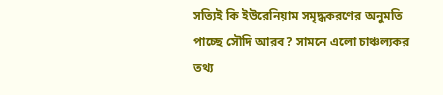সত্যিই কি ইউরেনিয়াম সমৃদ্ধকরণের অনুমতি পাচ্ছে সৌদি আরব? সামনে এলো চাঞ্চল্যকর তথ্য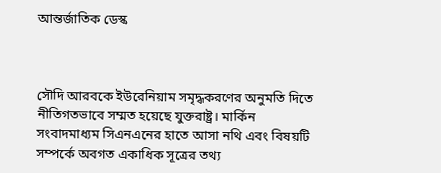আন্তর্জাতিক ডেস্ক



সৌদি আরবকে ইউরেনিয়াম সমৃদ্ধকরণের অনুমতি দিতে নীতিগতভাবে সম্মত হয়েছে যুক্তরাষ্ট্র। মার্কিন সংবাদমাধ্যম সিএনএনের হাতে আসা নথি এবং বিষয়টি সম্পর্কে অবগত একাধিক সূত্রের তথ্য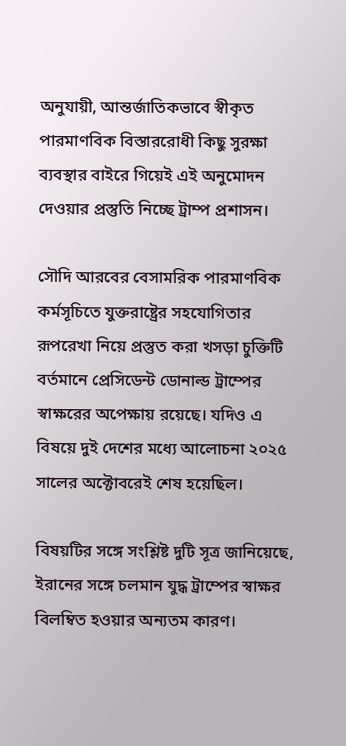অনুযায়ী, আন্তর্জাতিকভাবে স্বীকৃত পারমাণবিক বিস্তাররোধী কিছু সুরক্ষা ব্যবস্থার বাইরে গিয়েই এই অনুমোদন দেওয়ার প্রস্তুতি নিচ্ছে ট্রাম্প প্রশাসন।

সৌদি আরবের বেসামরিক পারমাণবিক কর্মসূচিতে যুক্তরাষ্ট্রের সহযোগিতার রূপরেখা নিয়ে প্রস্তুত করা খসড়া চুক্তিটি বর্তমানে প্রেসিডেন্ট ডোনাল্ড ট্রাম্পের স্বাক্ষরের অপেক্ষায় রয়েছে। যদিও এ বিষয়ে দুই দেশের মধ্যে আলোচনা ২০২৫ সালের অক্টোবরেই শেষ হয়েছিল।

বিষয়টির সঙ্গে সংশ্লিষ্ট দুটি সূত্র জানিয়েছে, ইরানের সঙ্গে চলমান যুদ্ধ ট্রাম্পের স্বাক্ষর বিলম্বিত হওয়ার অন্যতম কারণ।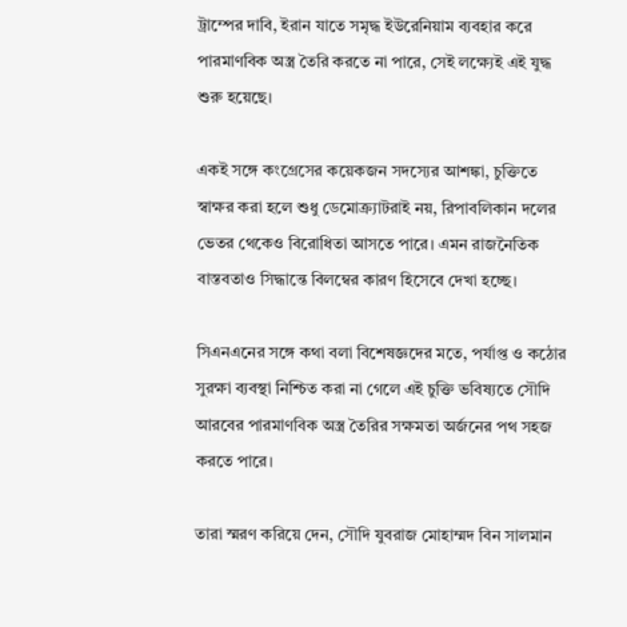ট্রাম্পের দাবি, ইরান যাতে সমৃদ্ধ ইউরেনিয়াম ব্যবহার করে পারমাণবিক অস্ত্র তৈরি করতে না পারে, সেই লক্ষ্যেই এই যুদ্ধ শুরু হয়েছে।

একই সঙ্গে কংগ্রেসের কয়েকজন সদস্যের আশঙ্কা, চুক্তিতে স্বাক্ষর করা হলে শুধু ডেমোক্র্যাটরাই নয়, রিপাবলিকান দলের ভেতর থেকেও বিরোধিতা আসতে পারে। এমন রাজনৈতিক বাস্তবতাও সিদ্ধান্তে বিলম্বের কারণ হিসেবে দেখা হচ্ছে।

সিএনএনের সঙ্গে কথা বলা বিশেষজ্ঞদের মতে, পর্যাপ্ত ও কঠোর সুরক্ষা ব্যবস্থা নিশ্চিত করা না গেলে এই চুক্তি ভবিষ্যতে সৌদি আরবের পারমাণবিক অস্ত্র তৈরির সক্ষমতা অর্জনের পথ সহজ করতে পারে।

তারা স্মরণ করিয়ে দেন, সৌদি যুবরাজ মোহাম্মদ বিন সালমান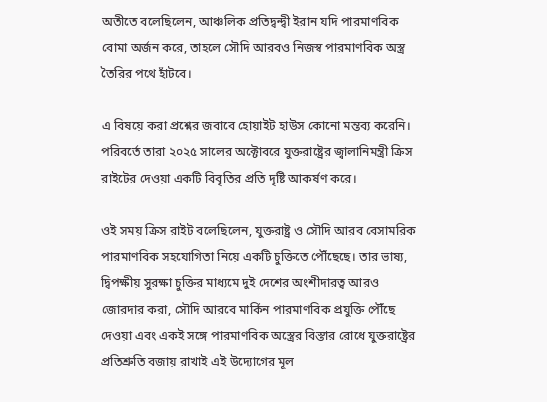অতীতে বলেছিলেন, আঞ্চলিক প্রতিদ্বন্দ্বী ইরান যদি পারমাণবিক বোমা অর্জন করে, তাহলে সৌদি আরবও নিজস্ব পারমাণবিক অস্ত্র তৈরির পথে হাঁটবে।

এ বিষয়ে করা প্রশ্নের জবাবে হোয়াইট হাউস কোনো মন্তব্য করেনি। পরিবর্তে তারা ২০২৫ সালের অক্টোবরে যুক্তরাষ্ট্রের জ্বালানিমন্ত্রী ক্রিস রাইটের দেওয়া একটি বিবৃতির প্রতি দৃষ্টি আকর্ষণ করে।

ওই সময় ক্রিস রাইট বলেছিলেন, যুক্তরাষ্ট্র ও সৌদি আরব বেসামরিক পারমাণবিক সহযোগিতা নিয়ে একটি চুক্তিতে পৌঁছেছে। তার ভাষ্য, দ্বিপক্ষীয় সুরক্ষা চুক্তির মাধ্যমে দুই দেশের অংশীদারত্ব আরও জোরদার করা, সৌদি আরবে মার্কিন পারমাণবিক প্রযুক্তি পৌঁছে দেওয়া এবং একই সঙ্গে পারমাণবিক অস্ত্রের বিস্তার রোধে যুক্তরাষ্ট্রের প্রতিশ্রুতি বজায় রাখাই এই উদ্যোগের মূল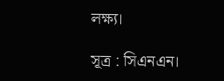লক্ষ্য।

সূত্র : সিএনএন।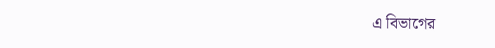এ বিভাগের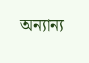অন্যান্য